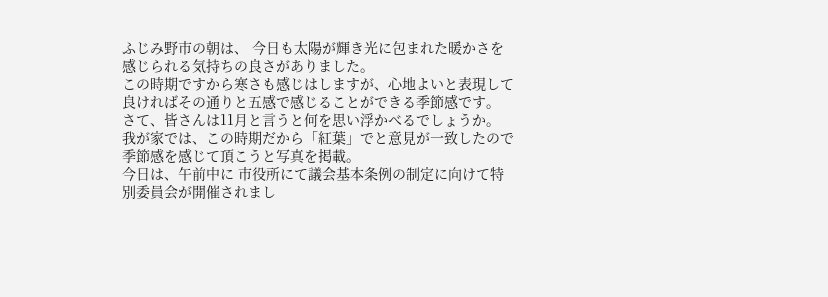ふじみ野市の朝は、 今日も太陽が輝き光に包まれた暖かさを感じられる気持ちの良さがありました。
この時期ですから寒さも感じはしますが、心地よいと表現して良ければその通りと五感で感じることができる季節感です。
さて、皆さんは11月と言うと何を思い浮かべるでしょうか。
我が家では、この時期だから「紅葉」でと意見が一致したので季節感を感じて頂こうと写真を掲載。
今日は、午前中に 市役所にて議会基本条例の制定に向けて特別委員会が開催されまし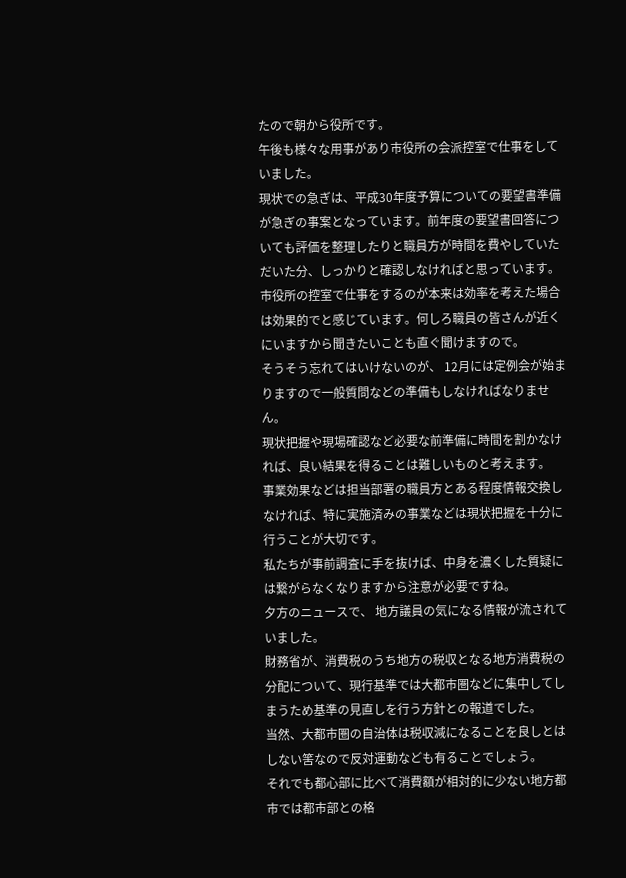たので朝から役所です。
午後も様々な用事があり市役所の会派控室で仕事をしていました。
現状での急ぎは、平成30年度予算についての要望書準備が急ぎの事案となっています。前年度の要望書回答についても評価を整理したりと職員方が時間を費やしていただいた分、しっかりと確認しなければと思っています。
市役所の控室で仕事をするのが本来は効率を考えた場合は効果的でと感じています。何しろ職員の皆さんが近くにいますから聞きたいことも直ぐ聞けますので。
そうそう忘れてはいけないのが、 12月には定例会が始まりますので一般質問などの準備もしなければなりません。
現状把握や現場確認など必要な前準備に時間を割かなければ、良い結果を得ることは難しいものと考えます。
事業効果などは担当部署の職員方とある程度情報交換しなければ、特に実施済みの事業などは現状把握を十分に行うことが大切です。
私たちが事前調査に手を抜けば、中身を濃くした質疑には繋がらなくなりますから注意が必要ですね。
夕方のニュースで、 地方議員の気になる情報が流されていました。
財務省が、消費税のうち地方の税収となる地方消費税の分配について、現行基準では大都市圏などに集中してしまうため基準の見直しを行う方針との報道でした。
当然、大都市圏の自治体は税収減になることを良しとはしない筈なので反対運動なども有ることでしょう。
それでも都心部に比べて消費額が相対的に少ない地方都市では都市部との格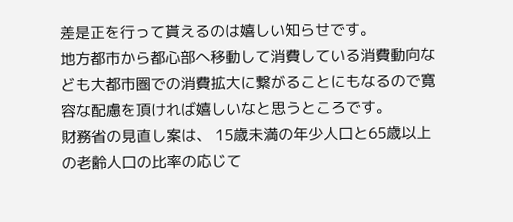差是正を行って貰えるのは嬉しい知らせです。
地方都市から都心部へ移動して消費している消費動向なども大都市圏での消費拡大に繋がることにもなるので寛容な配慮を頂ければ嬉しいなと思うところです。
財務省の見直し案は、 15歳未満の年少人口と65歳以上の老齢人口の比率の応じて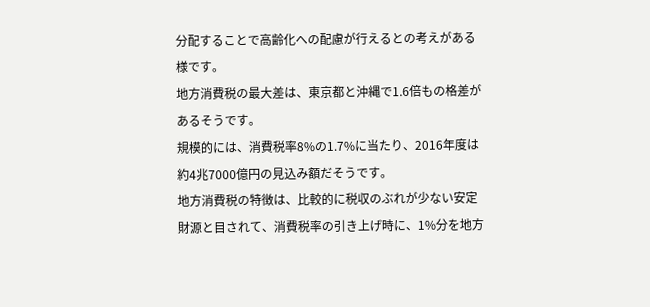分配することで高齢化への配慮が行えるとの考えがある様です。
地方消費税の最大差は、東京都と沖縄で1.6倍もの格差があるそうです。
規模的には、消費税率8%の1.7%に当たり、2016年度は約4兆7000億円の見込み額だそうです。
地方消費税の特徴は、比較的に税収のぶれが少ない安定財源と目されて、消費税率の引き上げ時に、1%分を地方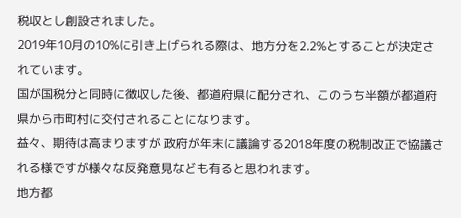税収とし創設されました。
2019年10月の10%に引き上げられる際は、地方分を2.2%とすることが決定されています。
国が国税分と同時に徴収した後、都道府県に配分され、このうち半額が都道府県から市町村に交付されることになります。
益々、期待は高まりますが 政府が年末に議論する2018年度の税制改正で協議される様ですが様々な反発意見なども有ると思われます。
地方都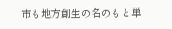市も地方創生の名のもと単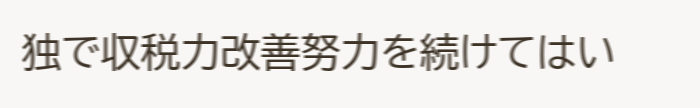独で収税力改善努力を続けてはい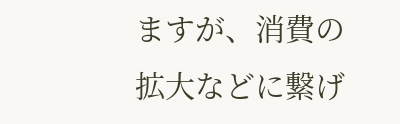ますが、消費の拡大などに繋げ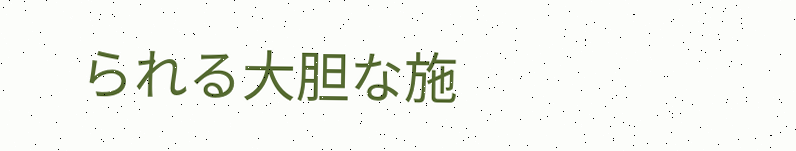られる大胆な施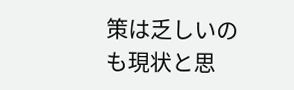策は乏しいのも現状と思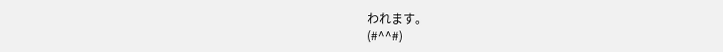われます。
(#^^#)